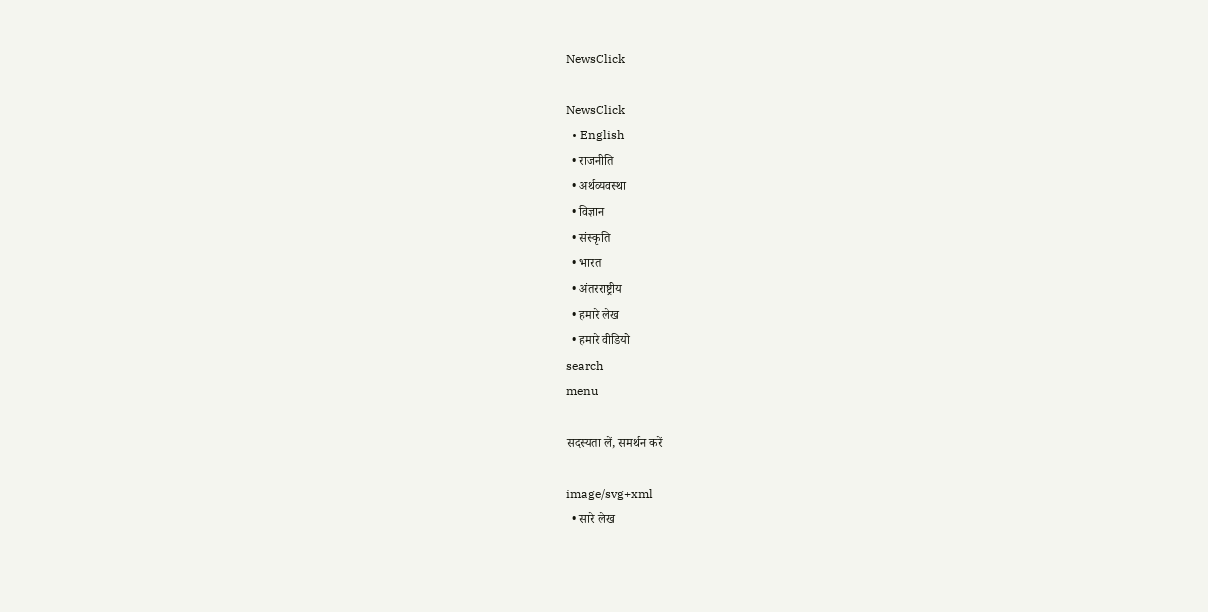NewsClick

NewsClick
  • English
  • राजनीति
  • अर्थव्यवस्था
  • विज्ञान
  • संस्कृति
  • भारत
  • अंतरराष्ट्रीय
  • हमारे लेख
  • हमारे वीडियो
search
menu

सदस्यता लें, समर्थन करें

image/svg+xml
  • सारे लेख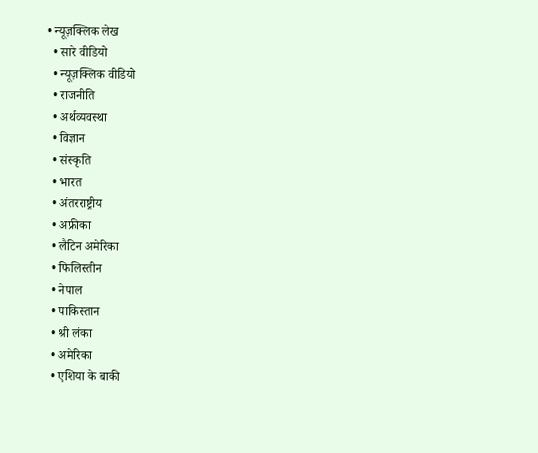• न्यूज़क्लिक लेख
  • सारे वीडियो
  • न्यूज़क्लिक वीडियो
  • राजनीति
  • अर्थव्यवस्था
  • विज्ञान
  • संस्कृति
  • भारत
  • अंतरराष्ट्रीय
  • अफ्रीका
  • लैटिन अमेरिका
  • फिलिस्तीन
  • नेपाल
  • पाकिस्तान
  • श्री लंका
  • अमेरिका
  • एशिया के बाकी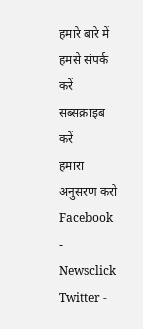हमारे बारे में
हमसे संपर्क करें
सब्सक्राइब करें
हमारा अनुसरण करो Facebook - Newsclick Twitter -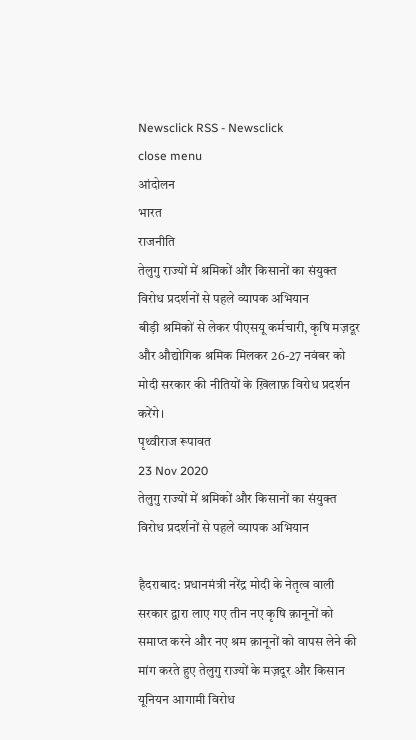Newsclick RSS - Newsclick
close menu
आंदोलन
भारत
राजनीति
तेलुगु राज्यों में श्रमिकों और किसानों का संयुक्त विरोध प्रदर्शनों से पहले व्यापक अभियान
बीड़ी श्रमिकों से लेकर पीएसयू कर्मचारी, कृषि मज़दूर और औद्योगिक श्रमिक मिलकर 26-27 नवंबर को मोदी सरकार की नीतियों के ख़िलाफ़ विरोध प्रदर्शन करेंगे।
पृथ्वीराज रूपावत
23 Nov 2020
तेलुगु राज्यों में श्रमिकों और किसानों का संयुक्त विरोध प्रदर्शनों से पहले व्यापक अभियान

हैदराबाद: प्रधानमंत्री नरेंद्र मोदी के नेतृत्व वाली सरकार द्वारा लाए गए तीन नए कृषि क़ानूनों को समाप्त करने और नए श्रम क़ानूनों को वापस लेने की मांग करते हुए तेलुगु राज्यों के मज़दूर और किसान यूनियन आगामी विरोध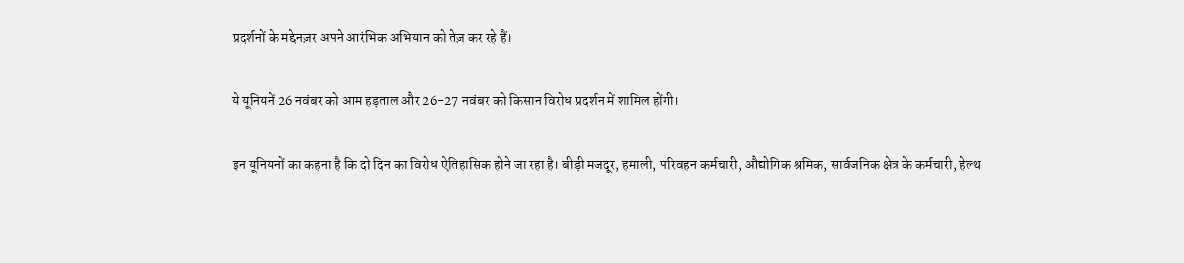प्रदर्शनों के मद्देनज़र अपने आरंभिक अभियान को तेज़ कर रहे हैं।

ये यूनियनें 26 नवंबर को आम हड़ताल और 26-27 नवंबर को किसान विरोध प्रदर्शन में शामिल होंगी।

इन यूनियनों का कहना है कि दो दिन का विरोध ऐतिहासिक होने जा रहा है। बीड़ी मजदूर, हमाली, परिवहन कर्मचारी, औद्योगिक श्रमिक, सार्वजनिक क्षेत्र के कर्मचारी, हेल्थ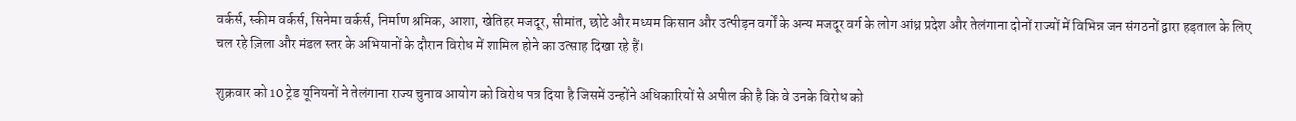वर्कर्स, स्कीम वर्कर्स, सिनेमा वर्कर्स, निर्माण श्रमिक, आशा, खेतिहर मजदूर, सीमांत, छोटे और मध्यम किसान और उत्पीड़न वर्गों के अन्य मजदूर वर्ग के लोग आंध्र प्रदेश और तेलंगाना दोनों राज्यों में विभिन्न जन संगठनों द्वारा हड़ताल के लिए चल रहे ज़िला और मंडल स्तर के अभियानों के दौरान विरोध में शामिल होने का उत्साह दिखा रहे हैं।

शुक्रवार को 10 ट्रेड यूनियनों ने तेलंगाना राज्य चुनाव आयोग को विरोध पत्र दिया है जिसमें उन्होंने अधिकारियों से अपील की है कि वे उनके विरोध को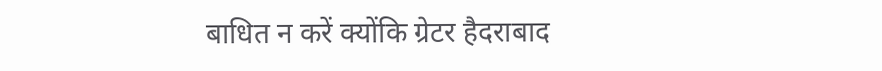बाधित न करें क्योंकि ग्रेटर हैदराबाद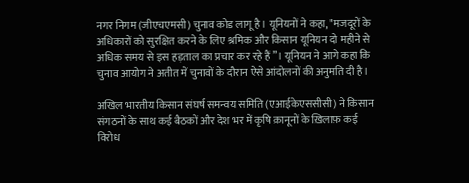नगर निगम (जीएचएमसी) चुनाव कोड लागू है। यूनियनों ने कहा, "मजदूरों के अधिकारों को सुरक्षित करने के लिए श्रमिक और किसान यूनियन दो महीने से अधिक समय से इस हड़ताल का प्रचार कर रहे हैं”। यूनियन ने आगे कहा कि चुनाव आयोग ने अतीत में चुनावों के दौरान ऐसे आंदोलनों की अनुमति दी है।

अखिल भारतीय किसान संघर्ष समन्वय समिति (एआईकेएससीसी) ने किसान संगठनों के साथ कई बैठकों और देश भर में कृषि क़ानूनों के ख़िलाफ़ कई विरोध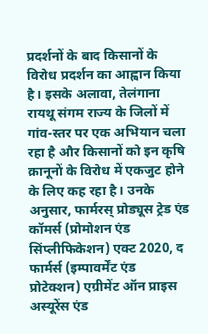प्रदर्शनों के बाद किसानों के विरोध प्रदर्शन का आह्वान किया है। इसके अलावा, तेलंगाना रायथू संगम राज्य के जिलों में गांव-स्तर पर एक अभियान चला रहा है और किसानों को इन कृषि क़ानूनों के विरोध में एकजुट होने के लिए कह रहा है। उनके अनुसार, फार्मरस् प्रोड्यूस ट्रेड एंड कॉमर्स (प्रोमोशन एंड सिंप्लीफिकेशन) एक्ट 2020, द फार्मर्स (इम्पावर्मेंट एंड प्रोटेक्शन) एग्रीमेंट ऑन प्राइस अस्यूरेंस एंड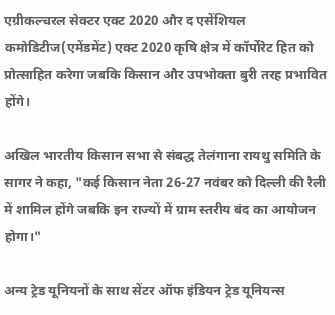एग्रीकल्चरल सेक्टर एक्ट 2020 और द एसेंशियल कमोडिटीज(एमेंडमेंट) एक्ट 2020 कृषि क्षेत्र में कॉर्पोरेट हित को प्रोत्साहित करेगा जबकि किसान और उपभोक्ता बुरी तरह प्रभावित होंगे।

अखिल भारतीय किसान सभा से संबद्ध तेलंगाना रायथु समिति के सागर ने कहा, "कई किसान नेता 26-27 नवंबर को दिल्ली की रैली में शामिल होंगे जबकि इन राज्यों में ग्राम स्तरीय बंद का आयोजन होगा।"

अन्य ट्रेड यूनियनों के साथ सेंटर ऑफ इंडियन ट्रेड यूनियन्स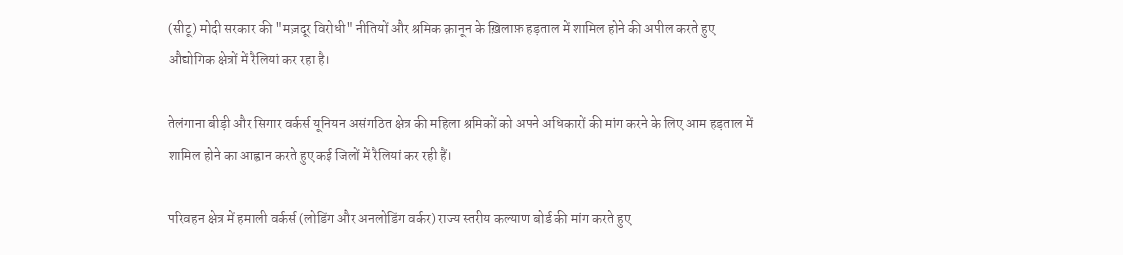(सीटू) मोदी सरकार की "मज़दूर विरोधी" नीतियों और श्रमिक क़ानून के ख़िलाफ़ हड़ताल में शामिल होने की अपील करते हुए औद्योगिक क्षेत्रों में रैलियां कर रहा है।

तेलंगाना बीड़ी और सिगार वर्कर्स यूनियन असंगठित क्षेत्र की महिला श्रमिकों को अपने अधिकारों की मांग करने के लिए आम हड़ताल में शामिल होने का आह्वान करते हुए कई जिलों में रैलियां कर रही हैं।

परिवहन क्षेत्र में हमाली वर्कर्स (लोडिंग और अनलोडिंग वर्कर) राज्य स्तरीय कल्याण बोर्ड की मांग करते हुए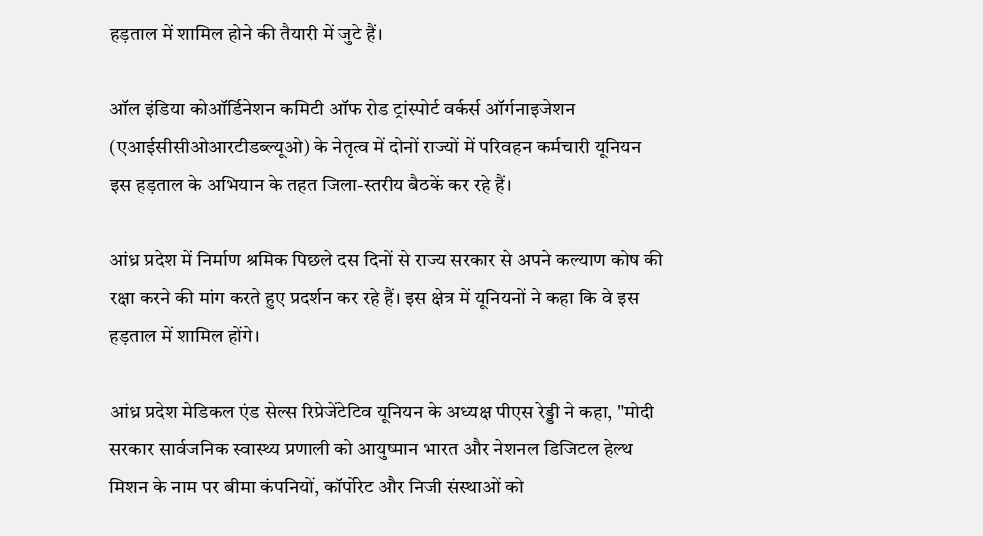हड़ताल में शामिल होने की तैयारी में जुटे हैं।

ऑल इंडिया कोऑर्डिनेशन कमिटी ऑफ रोड ट्रांस्पोर्ट वर्कर्स ऑर्गनाइजेशन (एआईसीसीओआरटीडब्ल्यूओ) के नेतृत्व में दोनों राज्यों में परिवहन कर्मचारी यूनियन इस हड़ताल के अभियान के तहत जिला-स्तरीय बैठकें कर रहे हैं।

आंध्र प्रदेश में निर्माण श्रमिक पिछले दस दिनों से राज्य सरकार से अपने कल्याण कोष की रक्षा करने की मांग करते हुए प्रदर्शन कर रहे हैं। इस क्षेत्र में यूनियनों ने कहा कि वे इस हड़ताल में शामिल होंगे।

आंध्र प्रदेश मेडिकल एंड सेल्स रिप्रेजेंटेटिव यूनियन के अध्यक्ष पीएस रेड्डी ने कहा, "मोदी सरकार सार्वजनिक स्वास्थ्य प्रणाली को आयुष्मान भारत और नेशनल डिजिटल हेल्थ मिशन के नाम पर बीमा कंपनियों, कॉर्पोरेट और निजी संस्थाओं को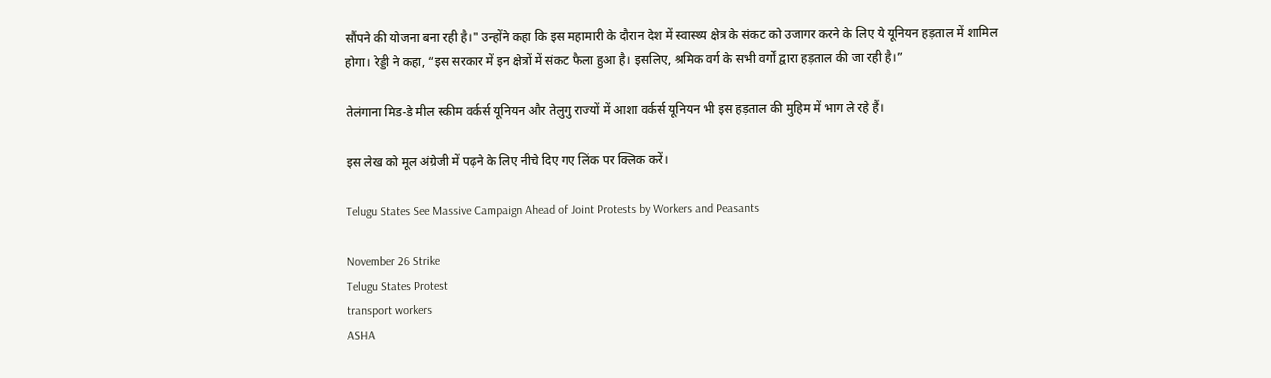सौंपने की योजना बना रही है।" उन्होंने कहा कि इस महामारी के दौरान देश में स्वास्थ्य क्षेत्र के संकट को उजागर करने के लिए ये यूनियन हड़ताल में शामिल होगा। रेड्डी ने कहा, “इस सरकार में इन क्षेत्रों में संकट फैला हुआ है। इसलिए, श्रमिक वर्ग के सभी वर्गों द्वारा हड़ताल की जा रही है।”

तेलंगाना मिड-डे मील स्कीम वर्कर्स यूनियन और तेलुगु राज्यों में आशा वर्कर्स यूनियन भी इस हड़ताल की मुहिम में भाग ले रहे हैं।

इस लेख को मूल अंग्रेजी में पढ़ने के लिए नीचे दिए गए लिंक पर क्लिक करें।

Telugu States See Massive Campaign Ahead of Joint Protests by Workers and Peasants

November 26 Strike
Telugu States Protest
transport workers
ASHA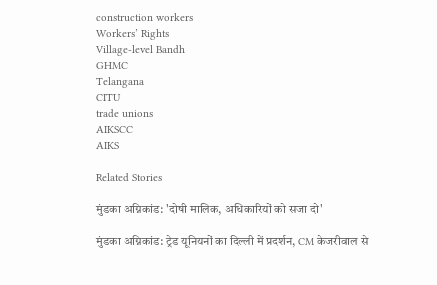construction workers
Workers’ Rights
Village-level Bandh
GHMC
Telangana
CITU
trade unions
AIKSCC
AIKS

Related Stories

मुंडका अग्निकांड: 'दोषी मालिक, अधिकारियों को सजा दो'

मुंडका अग्निकांड: ट्रेड यूनियनों का दिल्ली में प्रदर्शन, CM केजरीवाल से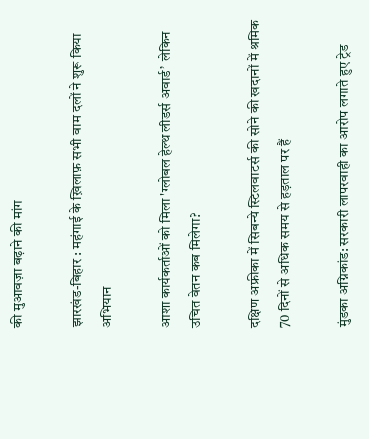की मुआवज़ा बढ़ाने की मांग

झारखंड-बिहार : महंगाई के ख़िलाफ़ सभी वाम दलों ने शुरू किया अभियान

आशा कार्यकर्ताओं को मिला 'ग्लोबल हेल्थ लीडर्स अवार्ड’  लेकिन उचित वेतन कब मिलेगा?

दक्षिण अफ्रीका में सिबन्ये स्टिलवाटर्स की सोने की खदानों में श्रमिक 70 दिनों से अधिक समय से हड़ताल पर हैं

मुंडका अग्निकांड: सरकारी लापरवाही का आरोप लगाते हुए ट्रेड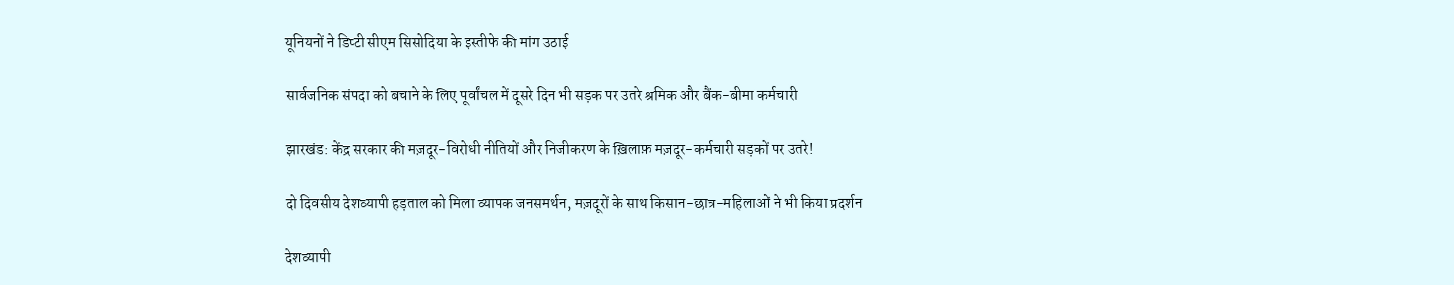यूनियनों ने डिप्टी सीएम सिसोदिया के इस्तीफे की मांग उठाई

सार्वजनिक संपदा को बचाने के लिए पूर्वांचल में दूसरे दिन भी सड़क पर उतरे श्रमिक और बैंक-बीमा कर्मचारी

झारखंड: केंद्र सरकार की मज़दूर-विरोधी नीतियों और निजीकरण के ख़िलाफ़ मज़दूर-कर्मचारी सड़कों पर उतरे!

दो दिवसीय देशव्यापी हड़ताल को मिला व्यापक जनसमर्थन, मज़दूरों के साथ किसान-छात्र-महिलाओं ने भी किया प्रदर्शन

देशव्यापी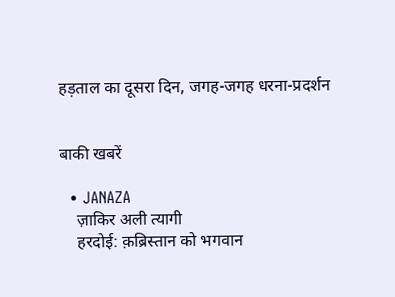हड़ताल का दूसरा दिन, जगह-जगह धरना-प्रदर्शन


बाकी खबरें

  • JANAZA
    ज़ाकिर अली त्यागी
    हरदोई: क़ब्रिस्तान को भगवान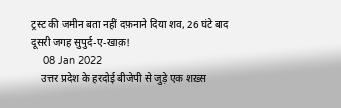ट्रस्ट की जमीन बता नहीं दफ़नाने दिया शव, 26 घंटे बाद दूसरी जगह सुपुर्द-ए-खाक़!
    08 Jan 2022
    उत्तर प्रदेश के हरदोई बीजेपी से जुड़े एक शख़्स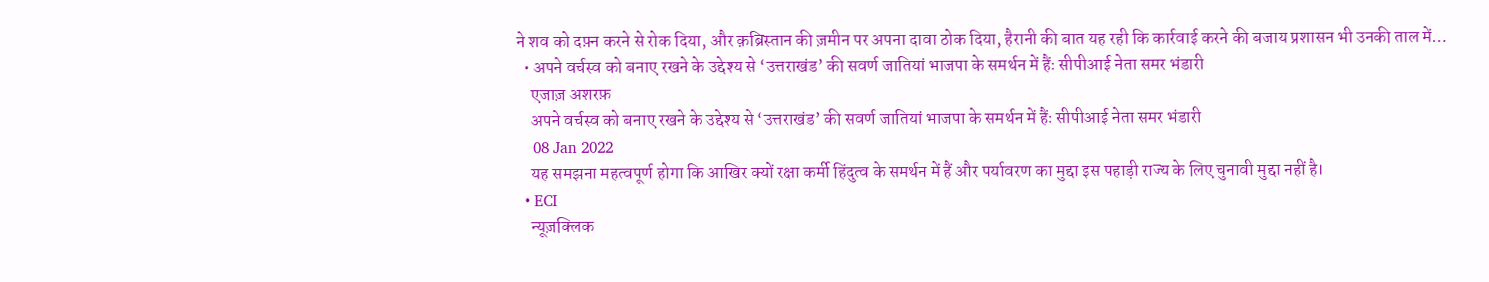ने शव को दफ़्न करने से रोक दिया, और क़ब्रिस्तान की ज़मीन पर अपना दावा ठोक दिया, हैरानी की बात यह रही कि कार्रवाई करने की बजाय प्रशासन भी उनकी ताल में…
  • अपने वर्चस्व को बनाए रखने के उद्देश्य से ‘उत्तराखंड’ की सवर्ण जातियां भाजपा के समर्थन में हैंः सीपीआई नेता समर भंडारी
    एजाज़ अशरफ़
    अपने वर्चस्व को बनाए रखने के उद्देश्य से ‘उत्तराखंड’ की सवर्ण जातियां भाजपा के समर्थन में हैंः सीपीआई नेता समर भंडारी
    08 Jan 2022
    यह समझना महत्वपूर्ण होगा कि आखिर क्यों रक्षा कर्मी हिंदुत्व के समर्थन में हैं और पर्यावरण का मुद्दा इस पहाड़ी राज्य के लिए चुनावी मुद्दा नहीं है।
  • ECI
    न्यूज़क्लिक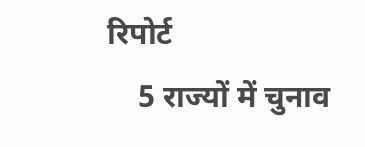रिपोर्ट
    5 राज्यों में चुनाव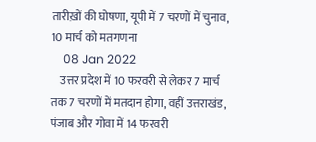तारीख़ों की घोषणा, यूपी में 7 चरणों में चुनाव, 10 मार्च को मतगणना
    08 Jan 2022
    उत्तर प्रदेश में 10 फरवरी से लेकर 7 मार्च तक 7 चरणों में मतदान होगा, वहीं उत्तराखंड, पंजाब और गोवा में 14 फरवरी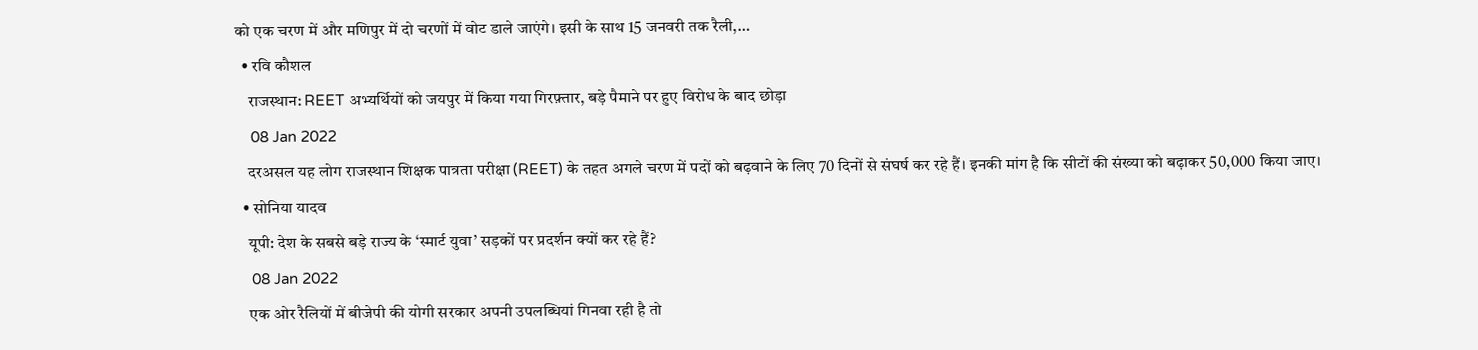को एक चरण में और मणिपुर में दो चरणों में वोट डाले जाएंगे। इसी के साथ 15 जनवरी तक रैली,…
  • रवि कौशल
    राजस्थान: REET अभ्यर्थियों को जयपुर में किया गया गिरफ़्तार, बड़े पैमाने पर हुए विरोध के बाद छोड़ा
    08 Jan 2022
    दरअसल यह लोग राजस्थान शिक्षक पात्रता परीक्षा (REET) के तहत अगले चरण में पदों को बढ़वाने के लिए 70 दिनों से संघर्ष कर रहे हैं। इनकी मांग है कि सीटों की संख्या को बढ़ाकर 50,000 किया जाए।
  • सोनिया यादव
    यूपी: देश के सबसे बड़े राज्य के ‘स्मार्ट युवा’ सड़कों पर प्रदर्शन क्यों कर रहे हैं?
    08 Jan 2022
    एक ओर रैलियों में बीजेपी की योगी सरकार अपनी उपलब्धियां गिनवा रही है तो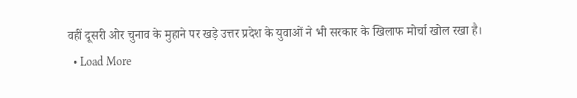वहीं दूसरी ओर चुनाव के मुहाने पर खड़े उत्तर प्रदेश के युवाओं ने भी सरकार के खिलाफ मोर्चा खोल रखा है।
  • Load More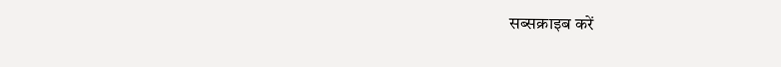सब्सक्राइब करें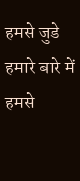हमसे जुडे
हमारे बारे में
हमसे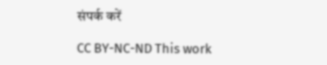संपर्क करें

CC BY-NC-ND This work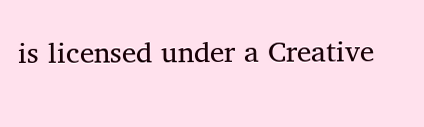is licensed under a Creative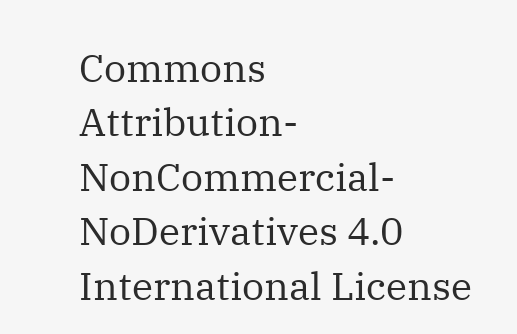Commons Attribution-NonCommercial-NoDerivatives 4.0 International License